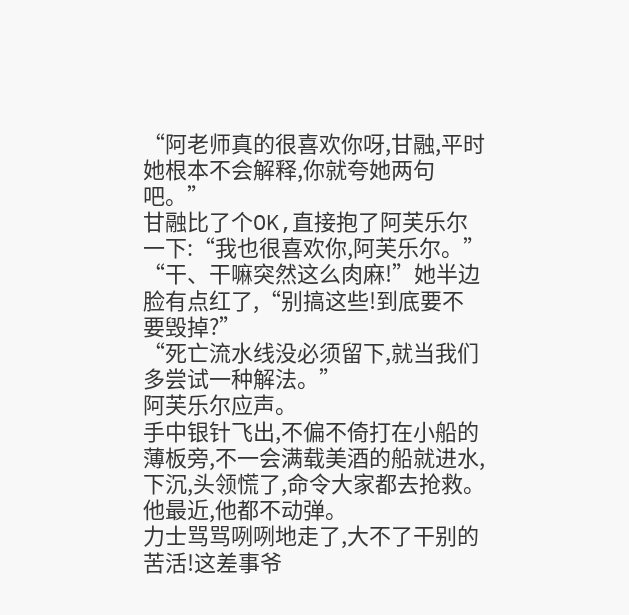“阿老师真的很喜欢你呀,甘融,平时她根本不会解释,你就夸她两句吧。”
甘融比了个OK,直接抱了阿芙乐尔一下:“我也很喜欢你,阿芙乐尔。”
“干、干嘛突然这么肉麻!”她半边脸有点红了,“别搞这些!到底要不要毁掉?”
“死亡流水线没必须留下,就当我们多尝试一种解法。”
阿芙乐尔应声。
手中银针飞出,不偏不倚打在小船的薄板旁,不一会满载美酒的船就进水,下沉,头领慌了,命令大家都去抢救。
他最近,他都不动弹。
力士骂骂咧咧地走了,大不了干别的苦活!这差事爷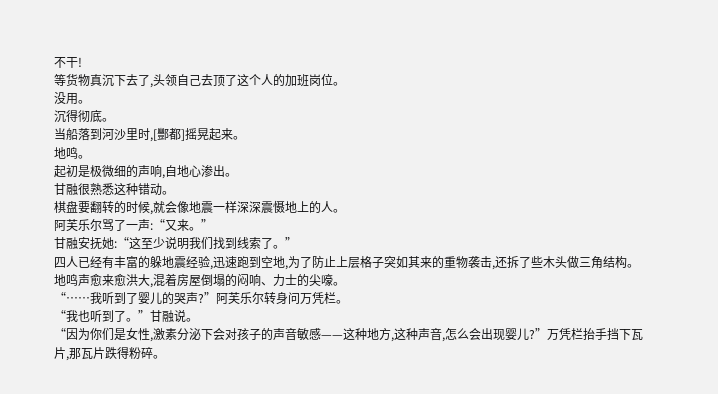不干!
等货物真沉下去了,头领自己去顶了这个人的加班岗位。
没用。
沉得彻底。
当船落到河沙里时,[酆都]摇晃起来。
地鸣。
起初是极微细的声响,自地心渗出。
甘融很熟悉这种错动。
棋盘要翻转的时候,就会像地震一样深深震慑地上的人。
阿芙乐尔骂了一声:“又来。”
甘融安抚她:“这至少说明我们找到线索了。”
四人已经有丰富的躲地震经验,迅速跑到空地,为了防止上层格子突如其来的重物袭击,还拆了些木头做三角结构。
地鸣声愈来愈洪大,混着房屋倒塌的闷响、力士的尖嚎。
“……我听到了婴儿的哭声?”阿芙乐尔转身问万凭栏。
“我也听到了。”甘融说。
“因为你们是女性,激素分泌下会对孩子的声音敏感——这种地方,这种声音,怎么会出现婴儿?”万凭栏抬手挡下瓦片,那瓦片跌得粉碎。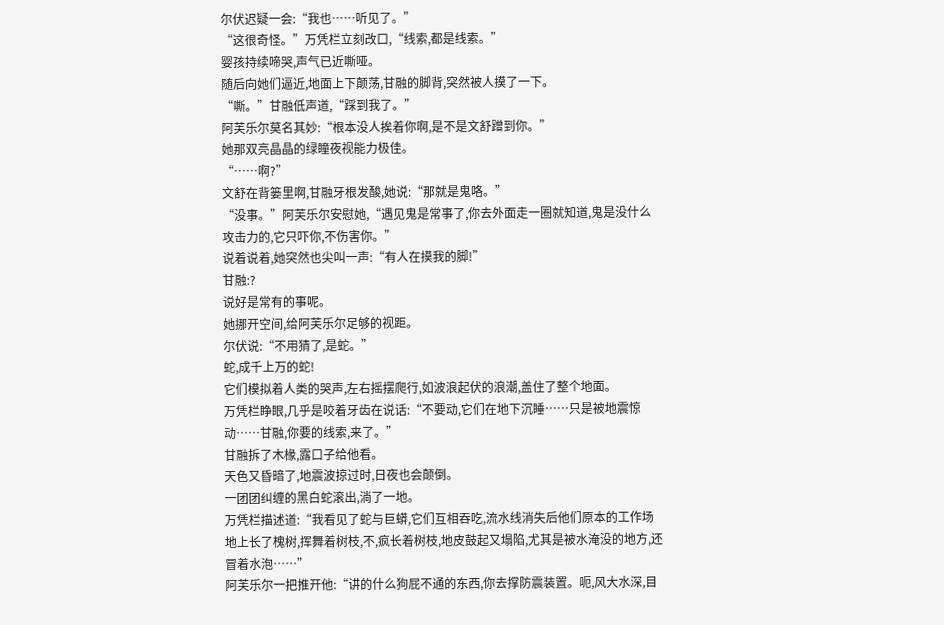尔伏迟疑一会:“我也……听见了。”
“这很奇怪。”万凭栏立刻改口,“线索,都是线索。”
婴孩持续啼哭,声气已近嘶哑。
随后向她们逼近,地面上下颠荡,甘融的脚背,突然被人摸了一下。
“嘶。”甘融低声道,“踩到我了。”
阿芙乐尔莫名其妙:“根本没人挨着你啊,是不是文舒蹭到你。”
她那双亮晶晶的绿瞳夜视能力极佳。
“……啊?”
文舒在背篓里啊,甘融牙根发酸,她说:“那就是鬼咯。”
“没事。”阿芙乐尔安慰她,“遇见鬼是常事了,你去外面走一圈就知道,鬼是没什么攻击力的,它只吓你,不伤害你。”
说着说着,她突然也尖叫一声:“有人在摸我的脚!”
甘融:?
说好是常有的事呢。
她挪开空间,给阿芙乐尔足够的视距。
尔伏说:“不用猜了,是蛇。”
蛇,成千上万的蛇!
它们模拟着人类的哭声,左右摇摆爬行,如波浪起伏的浪潮,盖住了整个地面。
万凭栏睁眼,几乎是咬着牙齿在说话:“不要动,它们在地下沉睡……只是被地震惊动……甘融,你要的线索,来了。”
甘融拆了木椽,露口子给他看。
天色又昏暗了,地震波掠过时,日夜也会颠倒。
一团团纠缠的黑白蛇滚出,淌了一地。
万凭栏描述道:“我看见了蛇与巨蟒,它们互相吞吃,流水线消失后他们原本的工作场地上长了槐树,挥舞着树枝,不,疯长着树枝,地皮鼓起又塌陷,尤其是被水淹没的地方,还冒着水泡……”
阿芙乐尔一把推开他:“讲的什么狗屁不通的东西,你去撑防震装置。呃,风大水深,目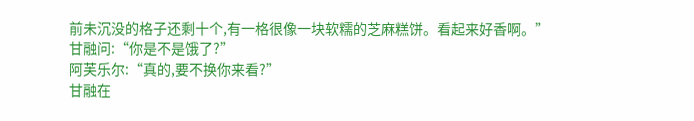前未沉没的格子还剩十个,有一格很像一块软糯的芝麻糕饼。看起来好香啊。”
甘融问:“你是不是饿了?”
阿芙乐尔:“真的,要不换你来看?”
甘融在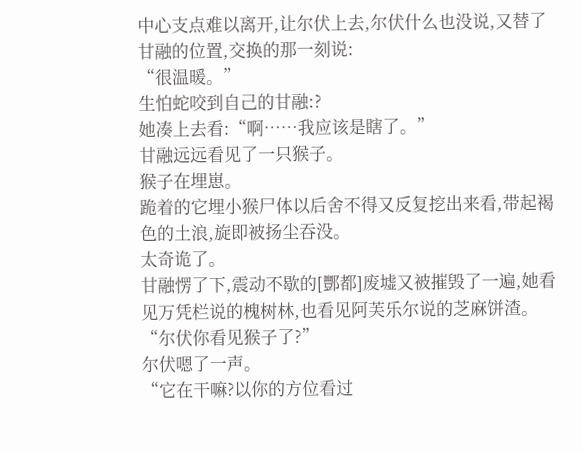中心支点难以离开,让尔伏上去,尔伏什么也没说,又替了甘融的位置,交换的那一刻说:
“很温暖。”
生怕蛇咬到自己的甘融:?
她凑上去看:“啊……我应该是瞎了。”
甘融远远看见了一只猴子。
猴子在埋崽。
跪着的它埋小猴尸体以后舍不得又反复挖出来看,带起褐色的土浪,旋即被扬尘吞没。
太奇诡了。
甘融愣了下,震动不歇的[酆都]废墟又被摧毁了一遍,她看见万凭栏说的槐树林,也看见阿芙乐尔说的芝麻饼渣。
“尔伏你看见猴子了?”
尔伏嗯了一声。
“它在干嘛?以你的方位看过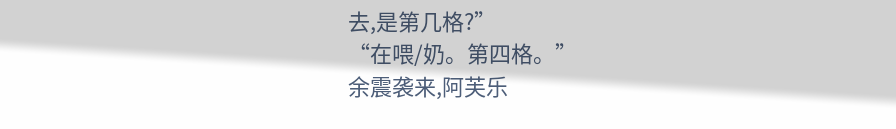去,是第几格?”
“在喂/奶。第四格。”
余震袭来,阿芙乐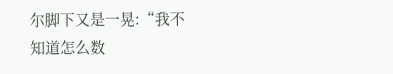尔脚下又是一晃:“我不知道怎么数